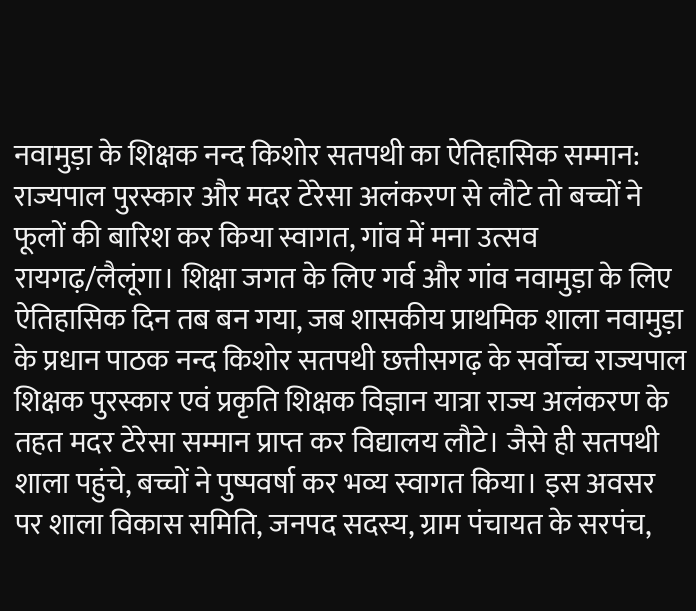नवामुड़ा के शिक्षक नन्द किशोर सतपथी का ऐतिहासिक सम्मान: राज्यपाल पुरस्कार और मदर टेरेसा अलंकरण से लौटे तो बच्चों ने फूलों की बारिश कर किया स्वागत, गांव में मना उत्सव
रायगढ़/लैलूंगा। शिक्षा जगत के लिए गर्व और गांव नवामुड़ा के लिए ऐतिहासिक दिन तब बन गया, जब शासकीय प्राथमिक शाला नवामुड़ा के प्रधान पाठक नन्द किशोर सतपथी छत्तीसगढ़ के सर्वोच्च राज्यपाल शिक्षक पुरस्कार एवं प्रकृति शिक्षक विज्ञान यात्रा राज्य अलंकरण के तहत मदर टेरेसा सम्मान प्राप्त कर विद्यालय लौटे। जैसे ही सतपथी शाला पहुंचे, बच्चों ने पुष्पवर्षा कर भव्य स्वागत किया। इस अवसर पर शाला विकास समिति, जनपद सदस्य, ग्राम पंचायत के सरपंच,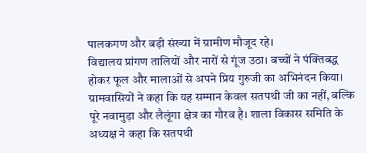पालकगण और बड़ी संख्या में ग्रामीण मौजूद रहे।
विद्यालय प्रांगण तालियों और नारों से गूंज उठा। बच्चों ने पंक्तिबद्ध होकर फूल और मालाओं से अपने प्रिय गुरुजी का अभिनंदन किया। ग्रामवासियों ने कहा कि यह सम्मान केवल सतपथी जी का नहीं, बल्कि पूरे नवामुड़ा और लैलूंगा क्षेत्र का गौरव है। शाला विकास समिति के अध्यक्ष ने कहा कि सतपथी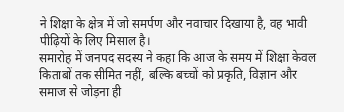ने शिक्षा के क्षेत्र में जो समर्पण और नवाचार दिखाया है, वह भावी पीढ़ियों के लिए मिसाल है।
समारोह में जनपद सदस्य ने कहा कि आज के समय में शिक्षा केवल किताबों तक सीमित नहीं, बल्कि बच्चों को प्रकृति, विज्ञान और समाज से जोड़ना ही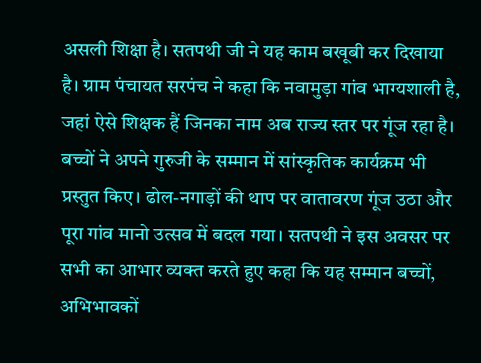असली शिक्षा है। सतपथी जी ने यह काम बखूबी कर दिखाया है। ग्राम पंचायत सरपंच ने कहा कि नवामुड़ा गांव भाग्यशाली है, जहां ऐसे शिक्षक हैं जिनका नाम अब राज्य स्तर पर गूंज रहा है।
बच्चों ने अपने गुरुजी के सम्मान में सांस्कृतिक कार्यक्रम भी प्रस्तुत किए। ढोल-नगाड़ों की थाप पर वातावरण गूंज उठा और पूरा गांव मानो उत्सव में बदल गया। सतपथी ने इस अवसर पर सभी का आभार व्यक्त करते हुए कहा कि यह सम्मान बच्चों, अभिभावकों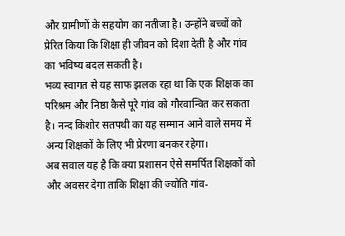और ग्रामीणों के सहयोग का नतीजा है। उन्होंने बच्चों को प्रेरित किया कि शिक्षा ही जीवन को दिशा देती है और गांव का भविष्य बदल सकती है।
भव्य स्वागत से यह साफ झलक रहा था कि एक शिक्षक का परिश्रम और निष्ठा कैसे पूरे गांव को गौरवान्वित कर सकता है। नन्द किशोर सतपथी का यह सम्मान आने वाले समय में अन्य शिक्षकों के लिए भी प्रेरणा बनकर रहेगा।
अब सवाल यह है कि क्या प्रशासन ऐसे समर्पित शिक्षकों को और अवसर देगा ताकि शिक्षा की ज्योति गांव-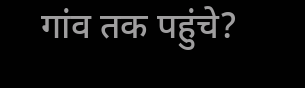गांव तक पहुंचे?